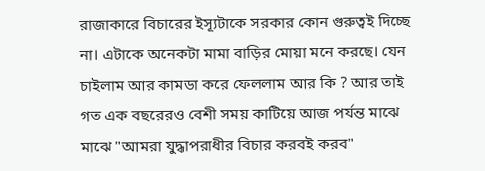রাজাকারে বিচারের ইস্যূটাকে সরকার কোন গুরুত্বই দিচ্ছে না। এটাকে অনেকটা মামা বাড়ির মোয়া মনে করছে। যেন চাইলাম আর কামডা করে ফেললাম আর কি ? আর তাই গত এক বছরেরও বেশী সময় কাটিয়ে আজ পর্যন্ত মাঝে মাঝে "আমরা যুদ্ধাপরাধীর বিচার করবই করব"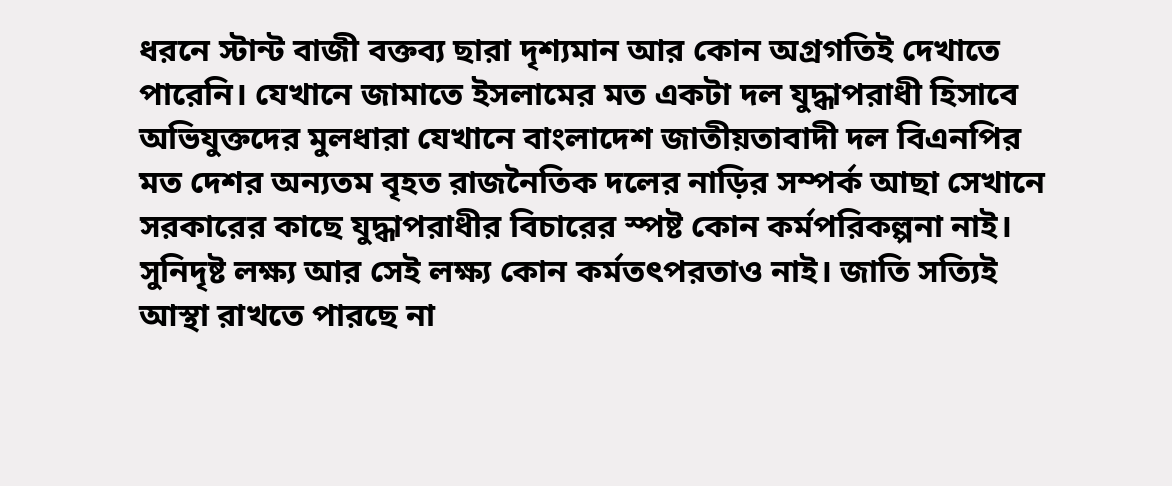ধরনে স্টান্ট বাজী বক্তব্য ছারা দৃশ্যমান আর কোন অগ্রগতিই দেখাতে পারেনি। যেখানে জামাতে ইসলামের মত একটা দল যুদ্ধাপরাধী হিসাবে অভিযুক্তদের মুলধারা যেখানে বাংলাদেশ জাতীয়তাবাদী দল বিএনপির মত দেশর অন্যতম বৃহত রাজনৈতিক দলের নাড়ির সম্পর্ক আছা সেখানে সরকারের কাছে যুদ্ধাপরাধীর বিচারের স্পষ্ট কোন কর্মপরিকল্পনা নাই। সুনিদৃষ্ট লক্ষ্য আর সেই লক্ষ্য কোন কর্মতৎপরতাও নাই। জাতি সত্যিই আস্থা রাখতে পারছে না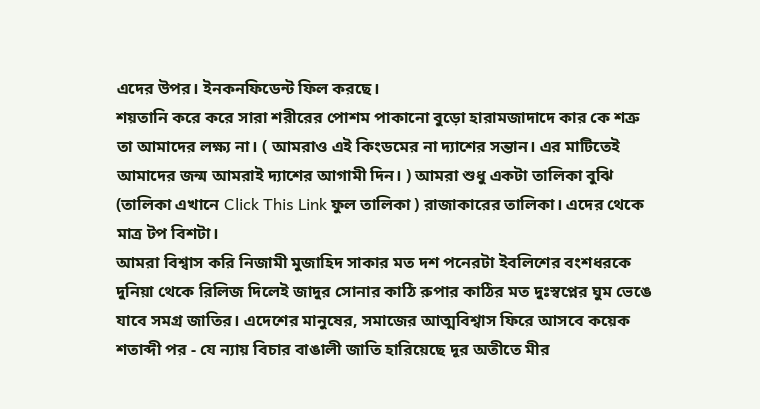এদের উপর। ইনকনফিডেন্ট ফিল করছে।
শয়তানি করে করে সারা শরীরের পোশম পাকানো বুড়ো হারামজাদাদে কার কে শত্রু তা আমাদের লক্ষ্য না। ( আমরাও এই কিংডমের না দ্যাশের সন্তান। এর মাটিতেই আমাদের জন্ম আমরাই দ্যাশের আগামী দিন। ) আমরা শুধু একটা তালিকা বুঝি (তালিকা এখানে Click This Link ফুল তালিকা ) রাজাকারের তালিকা। এদের থেকে মাত্র টপ বিশটা।
আমরা বিশ্বাস করি নিজামী মুজাহিদ সাকার মত দশ পনেরটা ইবলিশের বংশধরকে দুনিয়া থেকে রিলিজ দিলেই জাদুর সোনার কাঠি রুপার কাঠির মত দুঃস্বপ্নের ঘুম ভেঙে যাবে সমগ্র জাতির। এদেশের মানুষের, সমাজের আত্মবিশ্বাস ফিরে আসবে কয়েক শতাব্দী পর - যে ন্যায় বিচার বাঙালী জাতি হারিয়েছে দূর অতীতে মীর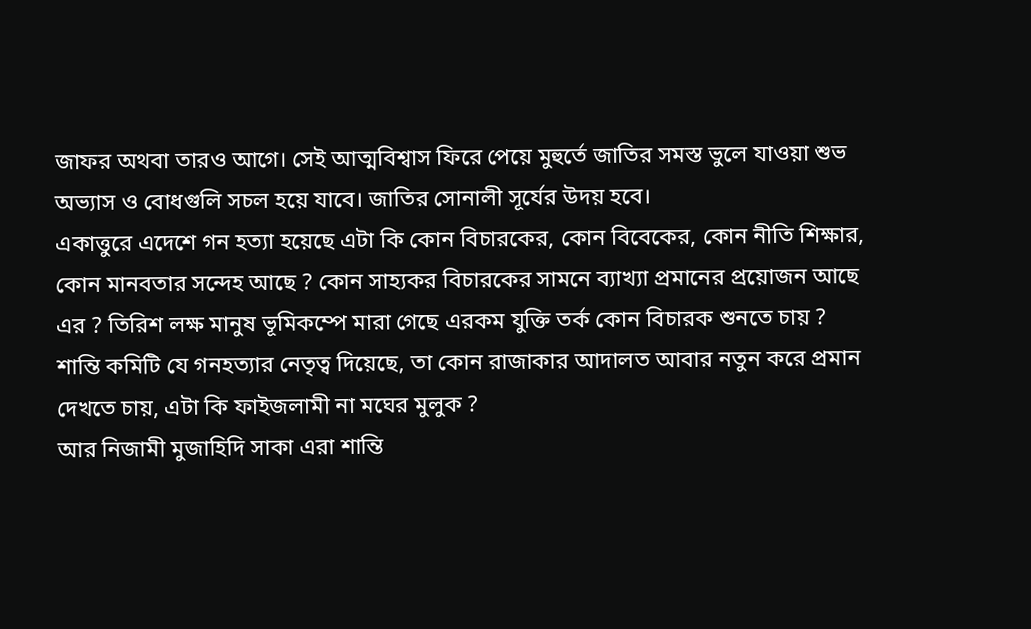জাফর অথবা তারও আগে। সেই আত্মবিশ্বাস ফিরে পেয়ে মুহুর্তে জাতির সমস্ত ভুলে যাওয়া শুভ অভ্যাস ও বোধগুলি সচল হয়ে যাবে। জাতির সোনালী সূর্যের উদয় হবে।
একাত্তুরে এদেশে গন হত্যা হয়েছে এটা কি কোন বিচারকের, কোন বিবেকের, কোন নীতি শিক্ষার, কোন মানবতার সন্দেহ আছে ? কোন সাহ্যকর বিচারকের সামনে ব্যাখ্যা প্রমানের প্রয়োজন আছে এর ? তিরিশ লক্ষ মানুষ ভূমিকম্পে মারা গেছে এরকম যুক্তি তর্ক কোন বিচারক শুনতে চায় ?
শান্তি কমিটি যে গনহত্যার নেতৃত্ব দিয়েছে, তা কোন রাজাকার আদালত আবার নতুন করে প্রমান দেখতে চায়, এটা কি ফাইজলামী না মঘের মুলুক ?
আর নিজামী মুজাহিদি সাকা এরা শান্তি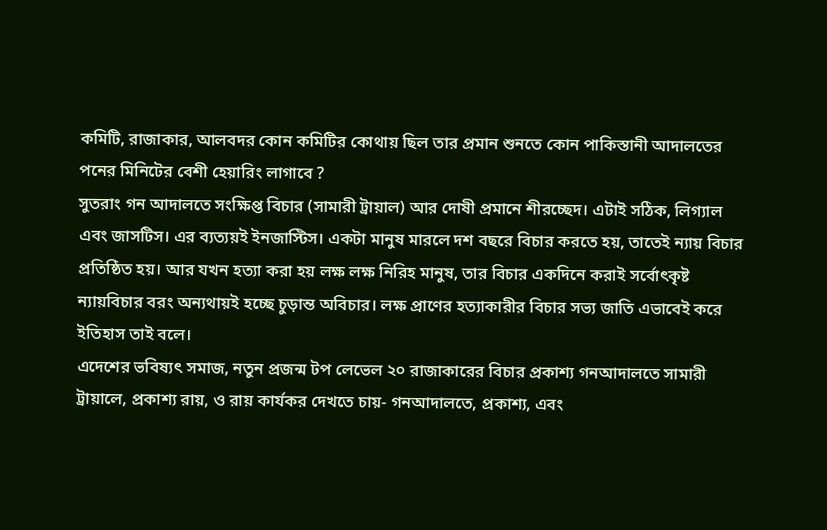কমিটি, রাজাকার, আলবদর কোন কমিটির কোথায় ছিল তার প্রমান শুনতে কোন পাকিস্তানী আদালতের পনের মিনিটের বেশী হেয়ারিং লাগাবে ?
সুতরাং গন আদালতে সংক্ষিপ্ত বিচার (সামারী ট্রায়াল) আর দোষী প্রমানে শীরচ্ছেদ। এটাই সঠিক, লিগ্যাল এবং জাসটিস। এর ব্যত্যয়ই ইনজাস্টিস। একটা মানুষ মারলে দশ বছরে বিচার করতে হয়, তাতেই ন্যায় বিচার প্রতিষ্ঠিত হয়। আর যখন হত্যা করা হয় লক্ষ লক্ষ নিরিহ মানুষ, তার বিচার একদিনে করাই সর্বোৎকৃষ্ট ন্যায়বিচার বরং অন্যথায়ই হচ্ছে চুড়ান্ত অবিচার। লক্ষ প্রাণের হত্যাকারীর বিচার সভ্য জাতি এভাবেই করে ইতিহাস তাই বলে।
এদেশের ভবিষ্যৎ সমাজ, নতুন প্রজন্ম টপ লেভেল ২০ রাজাকারের বিচার প্রকাশ্য গনআদালতে সামারী ট্রায়ালে, প্রকাশ্য রায়, ও রায় কার্যকর দেখতে চায়- গনআদালতে, প্রকাশ্য, এবং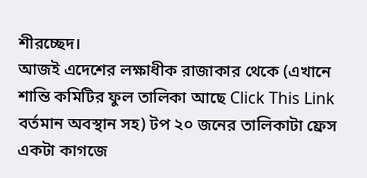শীরচ্ছেদ।
আজই এদেশের লক্ষাধীক রাজাকার থেকে (এখানে শান্তি কমিটির ফুল তালিকা আছে Click This Link বর্তমান অবস্থান সহ) টপ ২০ জনের তালিকাটা ফ্রেস একটা কাগজে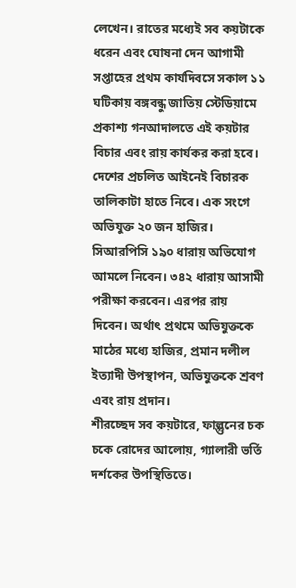লেখেন। রাতের মধ্যেই সব কয়টাকে ধরেন এবং ঘোষনা দেন আগামী সপ্তাহের প্রথম কার্যদিবসে সকাল ১১ ঘটিকায় বঙ্গবন্ধু জাতিয় স্টেডিয়ামে প্রকাশ্য গনআদালতে এই কয়টার বিচার এবং রায় কার্যকর করা হবে।
দেশের প্রচলিত আইনেই বিচারক তালিকাটা হাতে নিবে। এক সংগে অভিযুক্ত ২০ জন হাজির। সিআরপিসি ১৯০ ধারায় অভিযোগ আমলে নিবেন। ৩৪২ ধারায় আসামী পরীক্ষা করবেন। এরপর রায় দিবেন। অর্থাৎ প্রথমে অভিযুক্তকে মাঠের মধ্যে হাজির, প্রমান দলীল ইত্যাদী উপস্থাপন, অভিযুক্তকে শ্রবণ এবং রায় প্রদান।
শীরচ্ছেদ সব কয়টারে, ফাল্গুনের চক চকে রোদের আলোয়, গ্যালারী ভর্তি দর্শকের উপস্থিতিতে।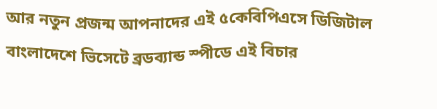আর নতুন প্রজন্ম আপনাদের এই ৫কেবিপিএসে ডিজিটাল বাংলাদেশে ভিসেটে ব্রডব্যান্ড স্পীডে এই বিচার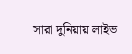সারা দুনিয়ায় লাইভ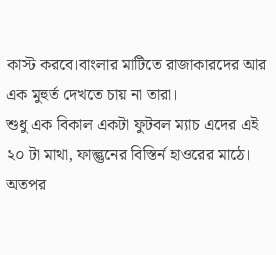কাস্ট করবে।বাংলার মাটিতে রাজাকারদের আর এক মুহুর্ত দেখতে চায় না তারা।
শুধু এক বিকাল একটা ফুটবল ম্যাচ এদের এই ২০ টা মাথা, ফাল্গুনের বিস্তির্ন হাওরের মাঠে। অতপর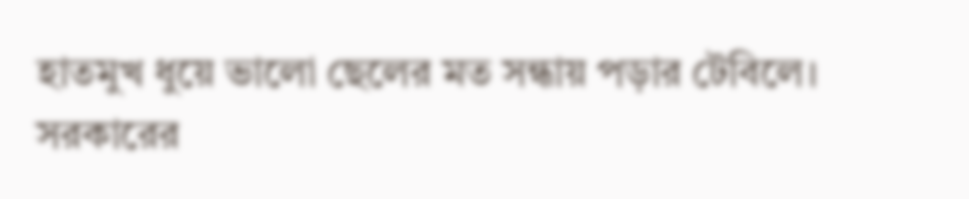হাতমুখ ধুয়ে ভালো ছেলের মত সন্ধায় পড়ার টেবিলে।
সরকারের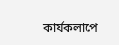কার্যকলাপে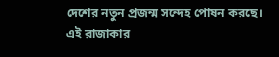দেশের নতুন প্রজন্ম সন্দেহ পোষন করছে।
এই রাজাকার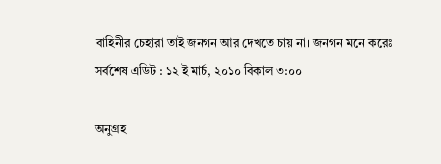বাহিনীর চেহারা তাই জনগন আর দেখতে চায় না। জনগন মনে করেঃ
সর্বশেষ এডিট : ১২ ই মার্চ, ২০১০ বিকাল ৩:০০

অনুগ্রহ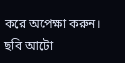করে অপেক্ষা করুন। ছবি আটো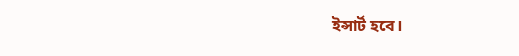ইন্সার্ট হবে।